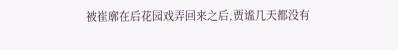被崔廓在后花园戏弄回来之后,贾谧几天都没有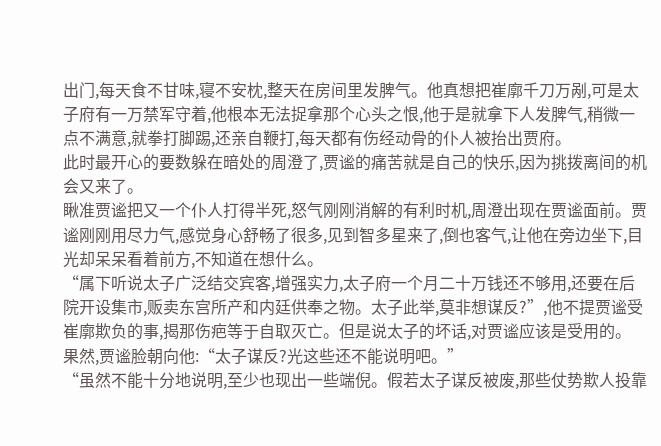出门,每天食不甘味,寝不安枕,整天在房间里发脾气。他真想把崔廓千刀万剐,可是太子府有一万禁军守着,他根本无法捉拿那个心头之恨,他于是就拿下人发脾气,稍微一点不满意,就拳打脚踢,还亲自鞭打,每天都有伤经动骨的仆人被抬出贾府。
此时最开心的要数躲在暗处的周澄了,贾谧的痛苦就是自己的快乐,因为挑拨离间的机会又来了。
瞅准贾谧把又一个仆人打得半死,怒气刚刚消解的有利时机,周澄出现在贾谧面前。贾谧刚刚用尽力气,感觉身心舒畅了很多,见到智多星来了,倒也客气,让他在旁边坐下,目光却呆呆看着前方,不知道在想什么。
“属下听说太子广泛结交宾客,增强实力,太子府一个月二十万钱还不够用,还要在后院开设集市,贩卖东宫所产和内廷供奉之物。太子此举,莫非想谋反?”,他不提贾谧受崔廓欺负的事,揭那伤疤等于自取灭亡。但是说太子的坏话,对贾谧应该是受用的。
果然,贾谧脸朝向他:“太子谋反?光这些还不能说明吧。”
“虽然不能十分地说明,至少也现出一些端倪。假若太子谋反被废,那些仗势欺人投靠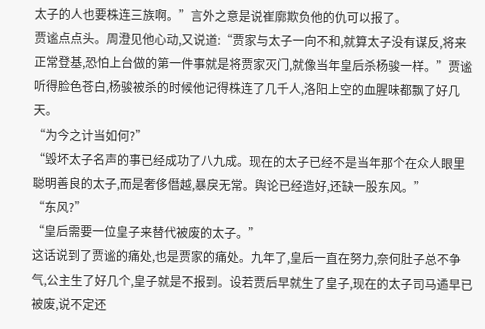太子的人也要株连三族啊。”言外之意是说崔廓欺负他的仇可以报了。
贾谧点点头。周澄见他心动,又说道:“贾家与太子一向不和,就算太子没有谋反,将来正常登基,恐怕上台做的第一件事就是将贾家灭门,就像当年皇后杀杨骏一样。”贾谧听得脸色苍白,杨骏被杀的时候他记得株连了几千人,洛阳上空的血腥味都飘了好几天。
“为今之计当如何?”
“毁坏太子名声的事已经成功了八九成。现在的太子已经不是当年那个在众人眼里聪明善良的太子,而是奢侈僭越,暴戾无常。舆论已经造好,还缺一股东风。”
“东风?”
“皇后需要一位皇子来替代被废的太子。”
这话说到了贾谧的痛处,也是贾家的痛处。九年了,皇后一直在努力,奈何肚子总不争气,公主生了好几个,皇子就是不报到。设若贾后早就生了皇子,现在的太子司马遹早已被废,说不定还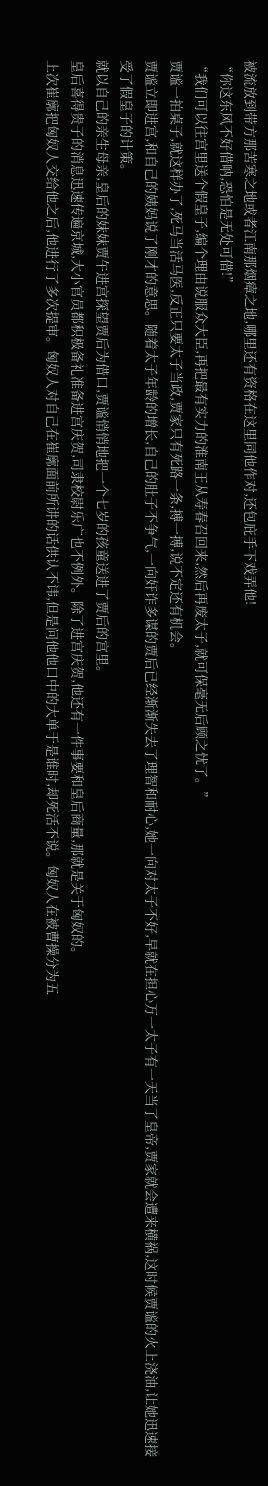被流放到带方那苦寒之地或者江南那烟瘴之地,哪里还有资格在这里同他作对,还包庇手下戏弄他!
“你这东风不好借呐,恐怕是无处可借!”
“我们可以往宫里送个假皇子,编个理由说服众大臣,再把最有实力的淮南王从寿春召回来,然后再废太子,就可保毫无后顾之忧了。”
贾谧一拍桌子,就这样办了,死马当活马医,反正只要太子当政,贾家只有死路一条,搏一搏,说不定还有机会。
贾谧立即进宫,和自己的姨妈说了刚才的意思。随着太子年龄的增长,自己的肚子不争气,一向奸诈多谋的贾后已经渐渐失去了理智和耐心,她一向对太子不好,早就在担心万一太子有一天当了皇帝,贾家就会遭来横祸,这时候贾谧的火上浇油,让她迅速接受了假皇子的计策。
就以自己的亲生母亲,皇后的妹妹贾午进宫探望贾后为借口,贾谧悄悄地把一个七岁的孩童送进了贾后的宫里。
皇后喜得贵子的消息迅速传遍京城,大小官员都积极备礼准备进宫庆贺,司隶校尉乐广也不例外。除了进宫庆贺,他还有一件事要和皇后商量,那就是关于匈奴的。
上次崔廓把匈奴人交给他之后,他进行了多次提审。匈奴人对自己在崔廓面前所讲的话供认不讳,但是问他他口中的大单于是谁时,却死活不说。匈奴人在被曹操分为五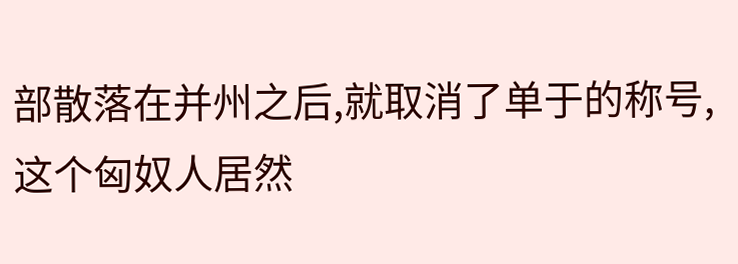部散落在并州之后,就取消了单于的称号,这个匈奴人居然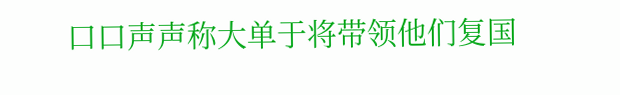口口声声称大单于将带领他们复国